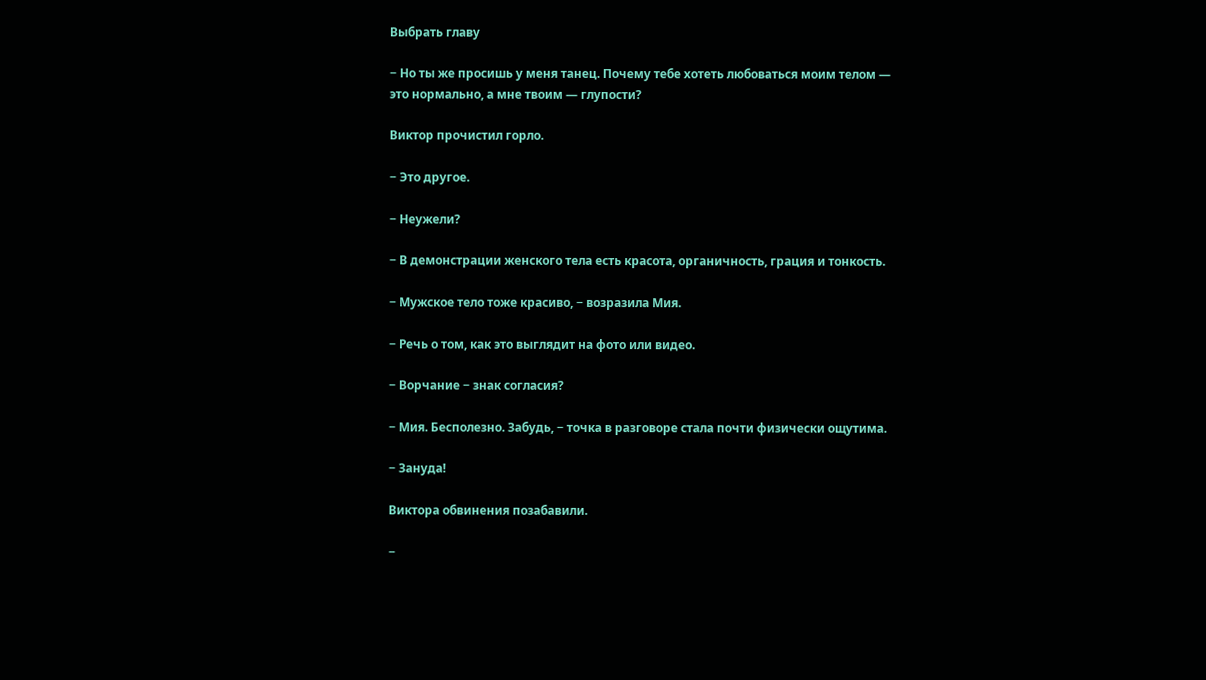Выбрать главу

− Но ты же просишь у меня танец. Почему тебе хотеть любоваться моим телом — это нормально, а мне твоим — глупости?

Виктор прочистил горло.

− Это другое.

− Неужели?

− В демонстрации женского тела есть красота, органичность, грация и тонкость.

− Мужское тело тоже красиво, − возразила Мия.

− Речь о том, как это выглядит на фото или видео.

− Ворчание − знак согласия?

− Мия. Бесполезно. Забудь, − точка в разговоре стала почти физически ощутима.

− Зануда!

Виктора обвинения позабавили.

−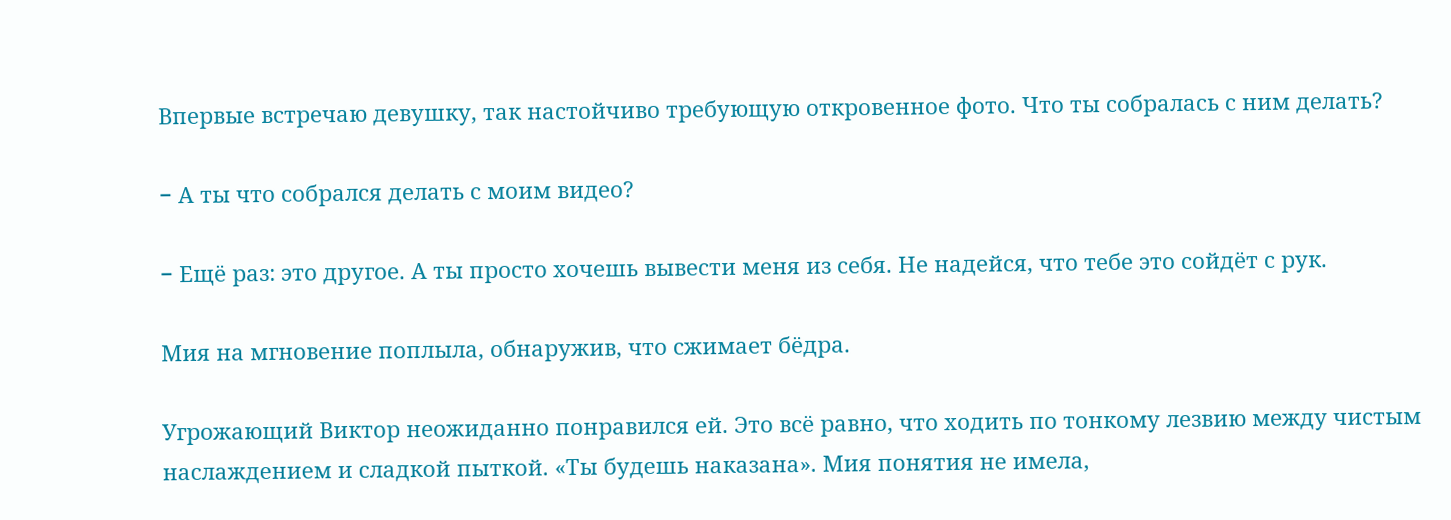Впервые встречаю девушку, так настойчиво требующую откровенное фото. Что ты собралась с ним делать?

− А ты что собрался делать с моим видео?

− Ещё раз: это другое. А ты просто хочешь вывести меня из себя. Не надейся, что тебе это сойдёт с рук.

Мия на мгновение поплыла, обнаружив, что сжимает бёдра.

Угрожающий Виктор неожиданно понравился ей. Это всё равно, что ходить по тонкому лезвию между чистым наслаждением и сладкой пыткой. «Ты будешь наказана». Мия понятия не имела,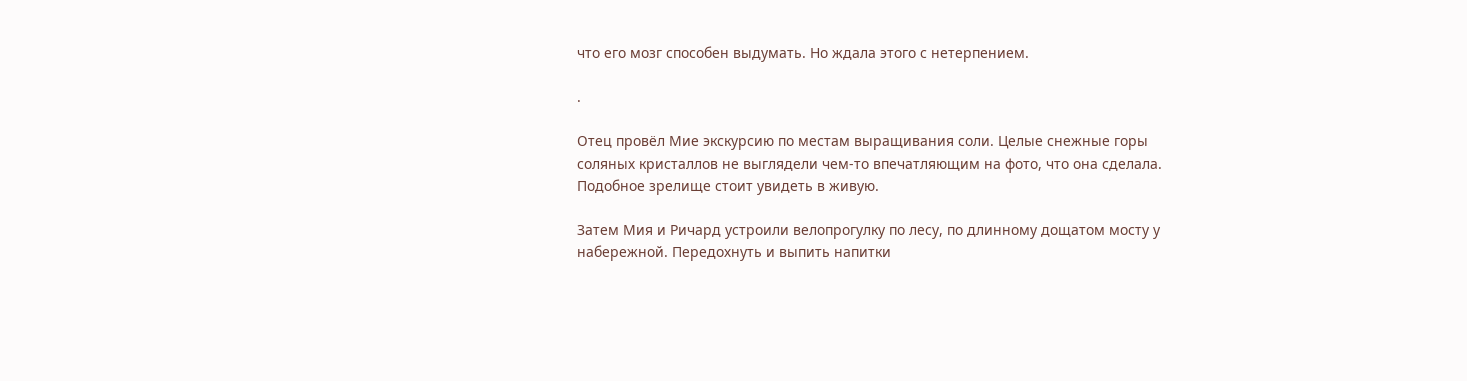что его мозг способен выдумать. Но ждала этого с нетерпением.

.

Отец провёл Мие экскурсию по местам выращивания соли. Целые снежные горы соляных кристаллов не выглядели чем-то впечатляющим на фото, что она сделала. Подобное зрелище стоит увидеть в живую.

Затем Мия и Ричард устроили велопрогулку по лесу, по длинному дощатом мосту у набережной. Передохнуть и выпить напитки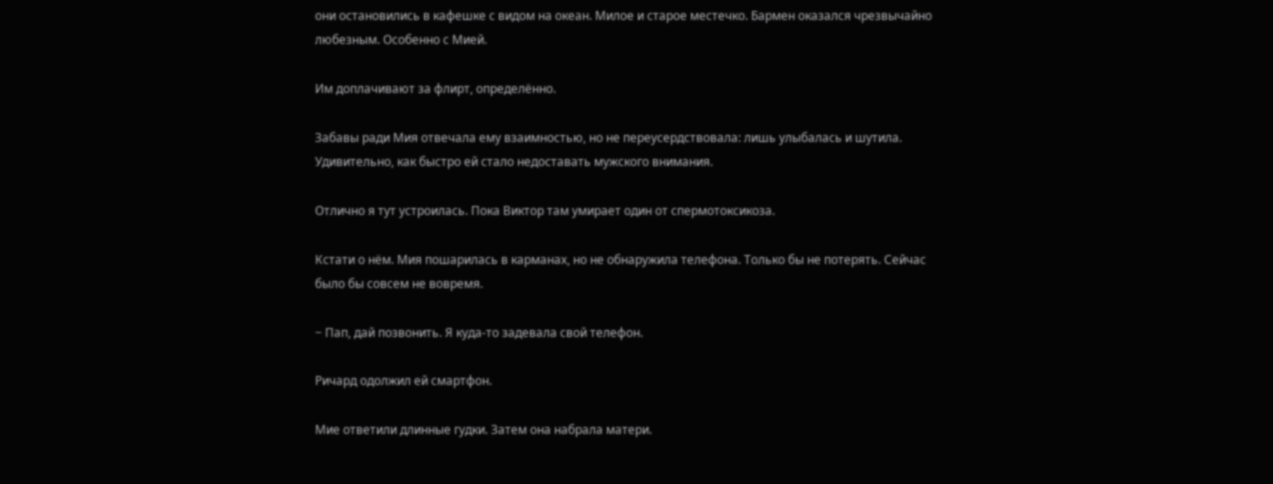они остановились в кафешке с видом на океан. Милое и старое местечко. Бармен оказался чрезвычайно любезным. Особенно с Мией.

Им доплачивают за флирт, определённо.

Забавы ради Мия отвечала ему взаимностью, но не переусердствовала: лишь улыбалась и шутила. Удивительно, как быстро ей стало недоставать мужского внимания.

Отлично я тут устроилась. Пока Виктор там умирает один от спермотоксикоза.

Кстати о нём. Мия пошарилась в карманах, но не обнаружила телефона. Только бы не потерять. Сейчас было бы совсем не вовремя.

− Пап, дай позвонить. Я куда-то задевала свой телефон.

Ричард одолжил ей смартфон.

Мие ответили длинные гудки. Затем она набрала матери.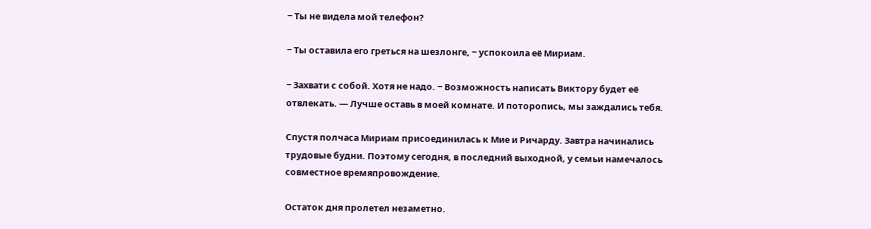− Ты не видела мой телефон?

− Ты оставила его греться на шезлонге, − успокоила её Мириам.

− Захвати с собой. Хотя не надо. − Возможность написать Виктору будет её отвлекать. — Лучше оставь в моей комнате. И поторопись, мы заждались тебя.

Спустя полчаса Мириам присоединилась к Мие и Ричарду. Завтра начинались трудовые будни. Поэтому сегодня, в последний выходной, у семьи намечалось совместное времяпровождение.

Остаток дня пролетел незаметно.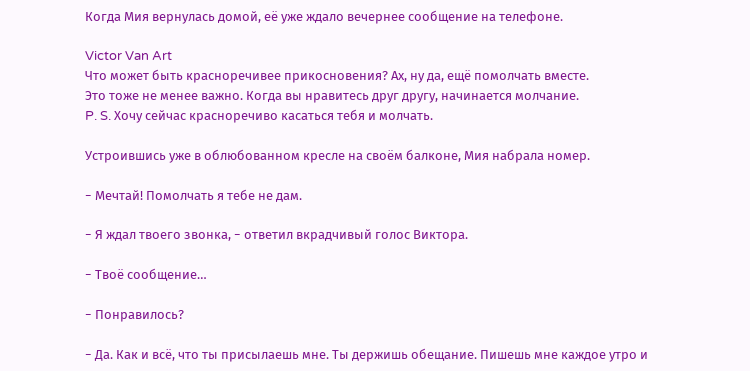Когда Мия вернулась домой, её уже ждало вечернее сообщение на телефоне.

Victor Van Art
Что может быть красноречивее прикосновения? Ах, ну да, ещё помолчать вместе.
Это тоже не менее важно. Когда вы нравитесь друг другу, начинается молчание.
P. S. Хочу сейчас красноречиво касаться тебя и молчать.

Устроившись уже в облюбованном кресле на своём балконе, Мия набрала номер.

− Мечтай! Помолчать я тебе не дам.

− Я ждал твоего звонка, − ответил вкрадчивый голос Виктора.

− Твоё сообщение…

− Понравилось?

− Да. Как и всё, что ты присылаешь мне. Ты держишь обещание. Пишешь мне каждое утро и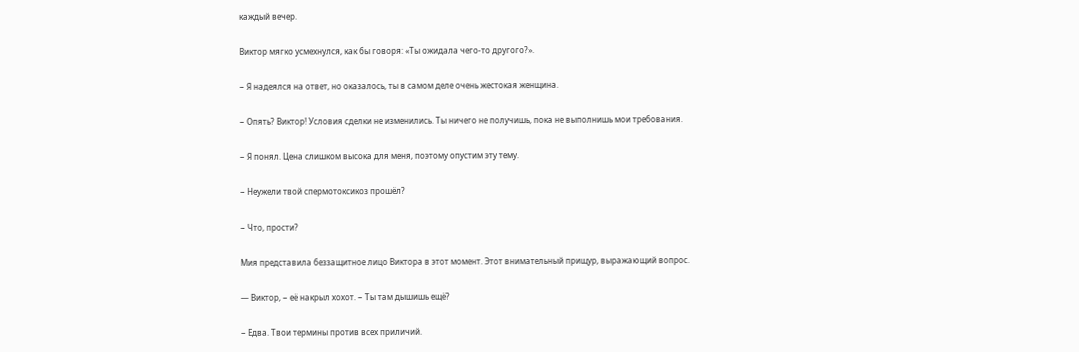каждый вечер.

Виктор мягко усмехнулся, как бы говоря: «Ты ожидала чего-то другого?».

− Я надеялся на ответ, но оказалось, ты в самом деле очень жестокая женщина.

− Опять? Виктор! Условия сделки не изменились. Ты ничего не получишь, пока не выполнишь мои требования.

− Я понял. Цена слишком высока для меня, поэтому опустим эту тему.

− Неужели твой спермотоксикоз прошёл?

− Что, прости?

Мия представила беззащитное лицо Виктора в этот момент. Этот внимательный прищур, выражающий вопрос.

— Виктор, − её накрыл хохот. − Ты там дышишь ещё?

− Едва. Твои термины против всех приличий.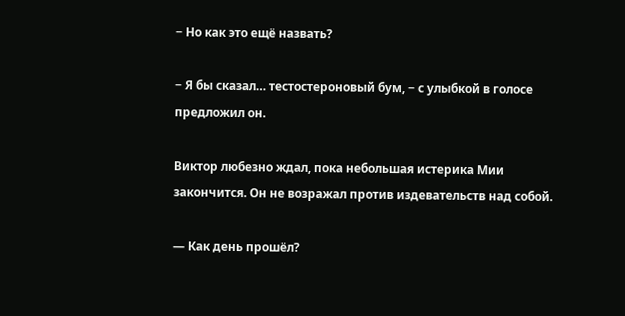− Но как это ещё назвать?

− Я бы сказал… тестостероновый бум, − с улыбкой в голосе предложил он.

Виктор любезно ждал, пока небольшая истерика Мии закончится. Он не возражал против издевательств над собой.

— Как день прошёл?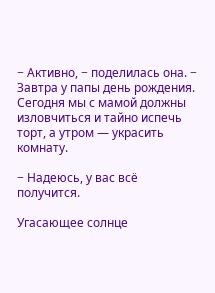− Активно, − поделилась она. − Завтра у папы день рождения. Сегодня мы с мамой должны изловчиться и тайно испечь торт, а утром — украсить комнату.

− Надеюсь, у вас всё получится.

Угасающее солнце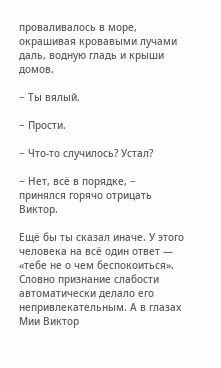проваливалось в море, окрашивая кровавыми лучами даль, водную гладь и крыши домов.

− Ты вялый.

− Прости.

− Что-то случилось? Устал?

− Нет, всё в порядке, − принялся горячо отрицать Виктор.

Ещё бы ты сказал иначе. У этого человека на всё один ответ — «тебе не о чем беспокоиться». Словно признание слабости автоматически делало его непривлекательным. А в глазах Мии Виктор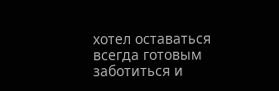хотел оставаться всегда готовым заботиться и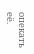опекать её.